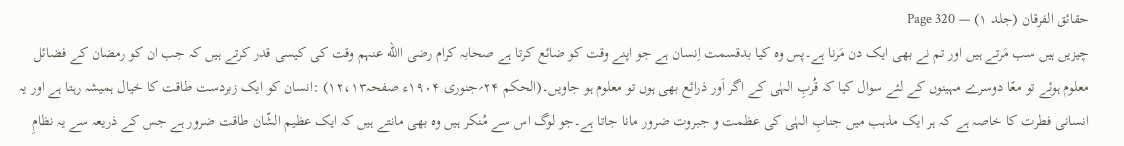حقائق الفرقان (جلد ۱) — Page 320
چیزیں ہیں سب مَرتے ہیں اور تم نے بھی ایک دن مَرنا ہے۔پس وہ کیا بدقسمت اِنسان ہے جو اپنے وقت کو ضائع کرتا ہے صحابہ کرام رضی االله عنہم وقت کی کیسی قدر کرتے ہیں کہ جب ان کو رمضان کے فضائل معلوم ہوئے تو معًا دوسرے مہینوں کے لئے سوال کیا کہ قُربِ الہٰی کے اگر اَور ذرائع بھی ہوں تو معلوم ہو جاویں۔(الحکم ۲۴؍جنوری ۱۹۰۴ء صفحہ۱۲،۱۳) :انسان کو ایک زبردست طاقت کا خیال ہمیشہ رہتا ہے اور یہ انسانی فطرت کا خاصہ ہے کہ ہر ایک مذہب میں جنابِ الہٰی کی عظمت و جبروت ضرور مانا جاتا ہے۔جو لوگ اس سے مُنکر ہیں وہ بھی مانتے ہیں کہ ایک عظیم الشّان طاقت ضرور ہے جس کے ذریعہ سے یہ نظامِ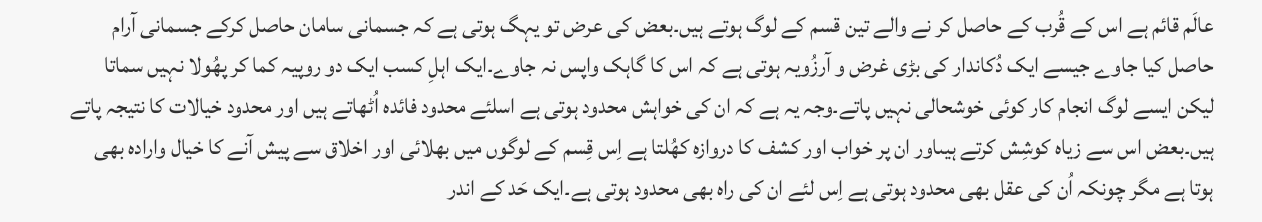عالَم قائم ہے اس کے قُرب کے حاصل کر نے والے تین قسم کے لوگ ہوتے ہیں۔بعض کی عرض تو یہگ ہوتی ہے کہ جسمانی سامان حاصل کرکے جسمانی آرام حاصل کیا جاوے جیسے ایک دُکاندار کی بڑی غرض و آرزُویہ ہوتی ہے کہ اس کا گاہک واپس نہ جاوے۔ایک اہلِ کسب ایک دو روپیہ کما کر پھُولا نہیں سماتا لیکن ایسے لوگ انجام کار کوئی خوشحالی نہیں پاتے۔وجہ یہ ہے کہ ان کی خواہش محدود ہوتی ہے اسلئے محدود فائدہ اُٹھاتے ہیں اور محدود خیالات کا نتیجہ پاتے ہیں۔بعض اس سے زیاہ کوشِش کرتے ہیںاور ان پر خواب اور کشف کا دروازہ کھُلتا ہے اِس قِسم کے لوگوں میں بھلائی اور اخلاق سے پیش آنے کا خیال وارادہ بھی ہوتا ہے مگر چونکہ اُن کی عقل بھی محدود ہوتی ہے اِس لئے ان کی راہ بھی محدود ہوتی ہے۔ایک حَد کے اندر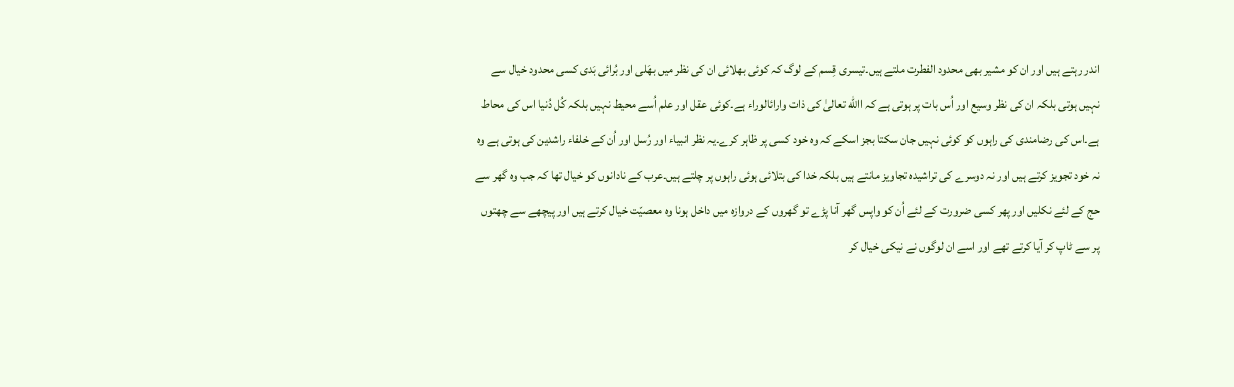اندر رہتے ہیں اور ان کو مشیر بھی محدود الفطرت ملتے ہیں۔تیسری قِسم کے لوگ کہ کوئی بھلائی ان کی نظر میں بھَلی اور بُرائی بَدی کسی محدود خیال سے نہیں ہوتی بلکہ ان کی نظر وسیع اور اُس بات پر ہوتی ہے کہ االله تعالیٰ کی ذات وارائالوراء ہے۔کوئی عقل اور علم اُسے محیط نہیں بلکہ کُل دُنیا اس کی محاط ہے۔اس کی رضامندی کی راہوں کو کوئی نہیں جان سکتا بجز اسکے کہ وہ خود کسی پر ظاہر کرے۔یہ نظر انبیاء اور رُسل اور اُن کے خلفاء راشدین کی ہوتی ہے وہ نہ خود تجویز کرتے ہیں اور نہ دوسرے کی تراشیدہ تجاویز مانتے ہیں بلکہ خدا کی بتلائی ہوئی راہوں پر چلتے ہیں۔عرب کے نادانوں کو خیال تھا کہ جب وہ گھر سے حج کے لئے نکلیں اور پھر کسی ضرورت کے لئے اُن کو واپس گھر آنا پڑے تو گھروں کے دروازہ میں داخل ہونا وہ معصیّت خیال کرتے ہیں اور پیچھے سے چھتوں پر سے ٹاپ کر آیا کرتے تھے اور اسے ان لوگوں نے نیکی خیال کر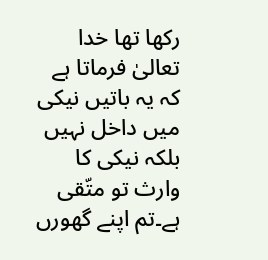رکھا تھا خدا تعالیٰ فرماتا ہے کہ یہ باتیں نیکی میں داخل نہیں بلکہ نیکی کا وارث تو متّقی ہے۔تم اپنے گھورں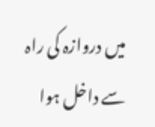میں دروازہ کی راہ سے داخل ہوا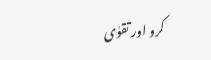کرو اور تقوٰی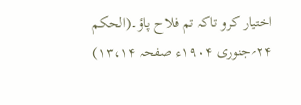اختیار کرو تاکہ تم فلاح پاؤ۔(الحکم ۲۴؍جنوری ۱۹۰۴ء صفحہ ۱۳،۱۴)